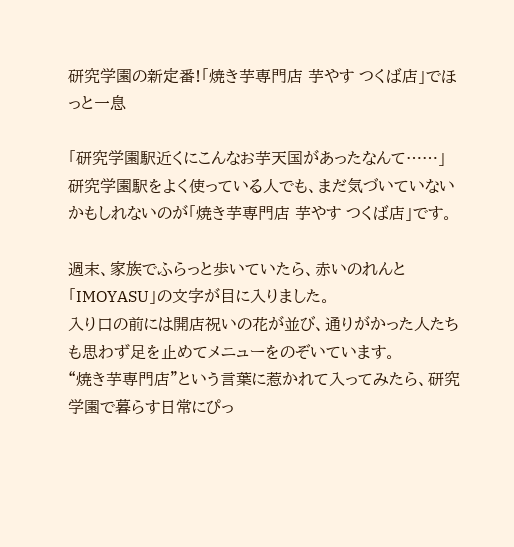研究学園の新定番!「焼き芋専門店 芋やす つくば店」でほっと一息

「研究学園駅近くにこんなお芋天国があったなんて……」
研究学園駅をよく使っている人でも、まだ気づいていないかもしれないのが「焼き芋専門店 芋やす つくば店」です。

週末、家族でふらっと歩いていたら、赤いのれんと「IMOYASU」の文字が目に入りました。
入り口の前には開店祝いの花が並び、通りがかった人たちも思わず足を止めてメニューをのぞいています。
“焼き芋専門店”という言葉に惹かれて入ってみたら、研究学園で暮らす日常にぴっ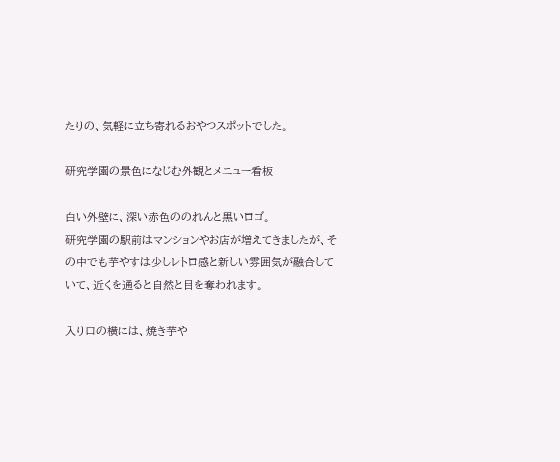たりの、気軽に立ち寄れるおやつスポットでした。

研究学園の景色になじむ外観とメニュー看板

白い外壁に、深い赤色ののれんと黒いロゴ。
研究学園の駅前はマンションやお店が増えてきましたが、その中でも芋やすは少しレトロ感と新しい雰囲気が融合していて、近くを通ると自然と目を奪われます。

入り口の横には、焼き芋や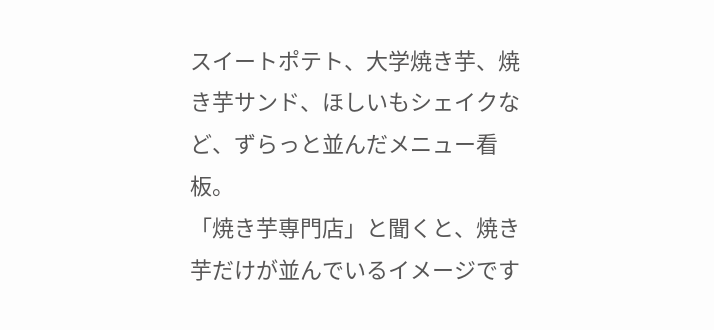スイートポテト、大学焼き芋、焼き芋サンド、ほしいもシェイクなど、ずらっと並んだメニュー看板。
「焼き芋専門店」と聞くと、焼き芋だけが並んでいるイメージです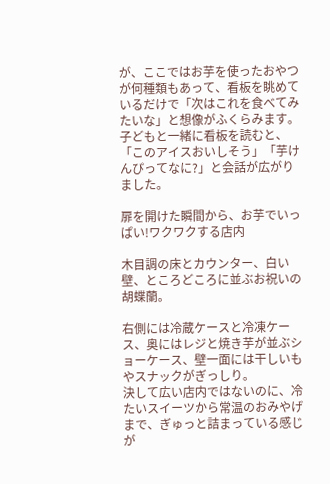が、ここではお芋を使ったおやつが何種類もあって、看板を眺めているだけで「次はこれを食べてみたいな」と想像がふくらみます。
子どもと一緒に看板を読むと、「このアイスおいしそう」「芋けんぴってなに?」と会話が広がりました。

扉を開けた瞬間から、お芋でいっぱい!ワクワクする店内

木目調の床とカウンター、白い壁、ところどころに並ぶお祝いの胡蝶蘭。

右側には冷蔵ケースと冷凍ケース、奥にはレジと焼き芋が並ぶショーケース、壁一面には干しいもやスナックがぎっしり。
決して広い店内ではないのに、冷たいスイーツから常温のおみやげまで、ぎゅっと詰まっている感じが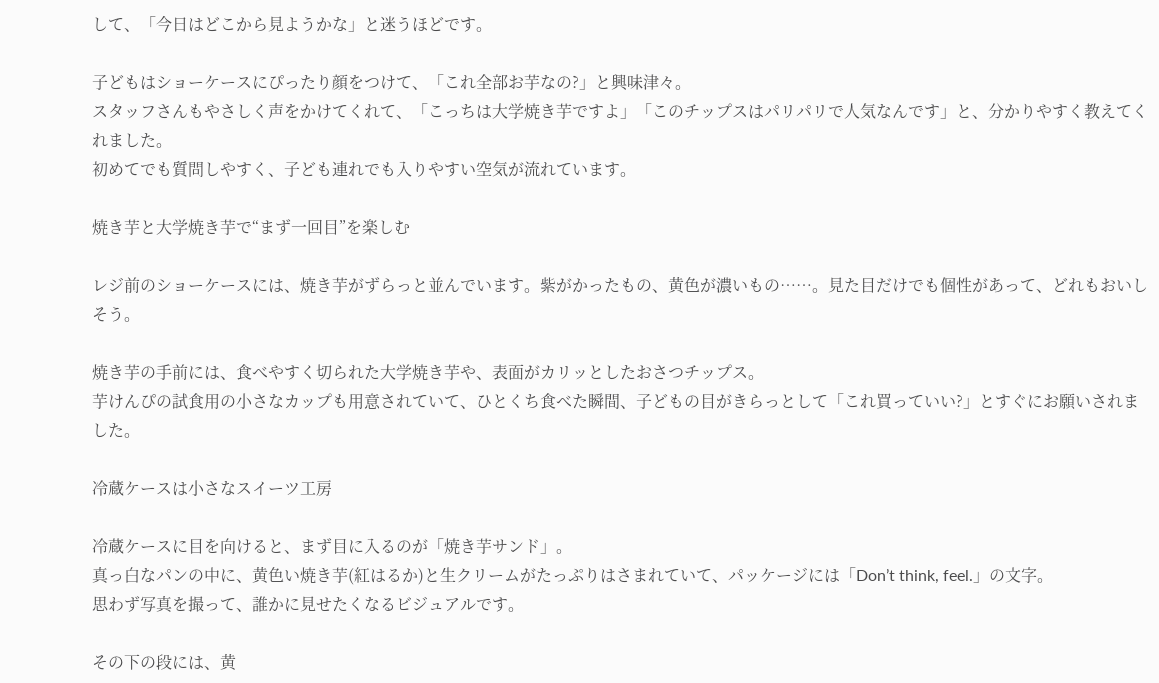して、「今日はどこから見ようかな」と迷うほどです。

子どもはショーケースにぴったり顔をつけて、「これ全部お芋なの?」と興味津々。
スタッフさんもやさしく声をかけてくれて、「こっちは大学焼き芋ですよ」「このチップスはパリパリで人気なんです」と、分かりやすく教えてくれました。
初めてでも質問しやすく、子ども連れでも入りやすい空気が流れています。

焼き芋と大学焼き芋で“まず一回目”を楽しむ

レジ前のショーケースには、焼き芋がずらっと並んでいます。紫がかったもの、黄色が濃いもの……。見た目だけでも個性があって、どれもおいしそう。

焼き芋の手前には、食べやすく切られた大学焼き芋や、表面がカリッとしたおさつチップス。
芋けんぴの試食用の小さなカップも用意されていて、ひとくち食べた瞬間、子どもの目がきらっとして「これ買っていい?」とすぐにお願いされました。

冷蔵ケースは小さなスイーツ工房

冷蔵ケースに目を向けると、まず目に入るのが「焼き芋サンド」。
真っ白なパンの中に、黄色い焼き芋(紅はるか)と生クリームがたっぷりはさまれていて、パッケージには「Don’t think, feel.」の文字。
思わず写真を撮って、誰かに見せたくなるビジュアルです。

その下の段には、黄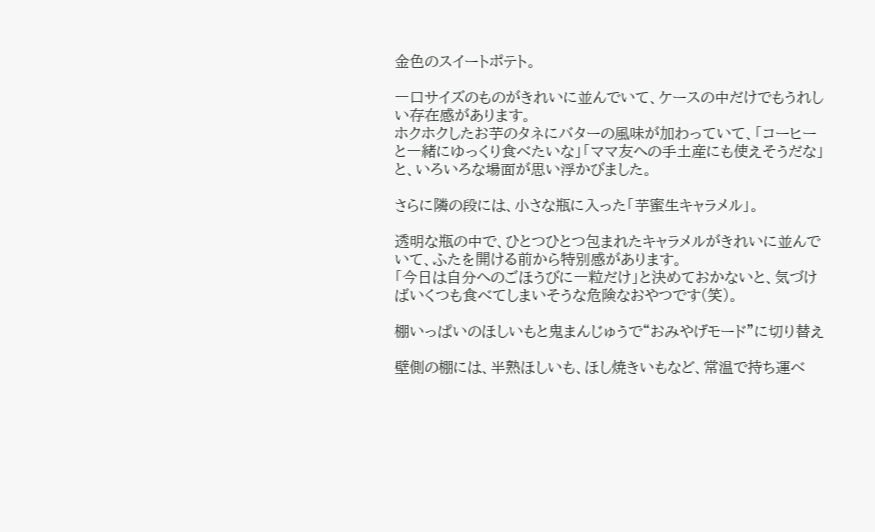金色のスイートポテト。

一口サイズのものがきれいに並んでいて、ケースの中だけでもうれしい存在感があります。
ホクホクしたお芋のタネにバターの風味が加わっていて、「コーヒーと一緒にゆっくり食べたいな」「ママ友への手土産にも使えそうだな」と、いろいろな場面が思い浮かびました。

さらに隣の段には、小さな瓶に入った「芋蜜生キャラメル」。

透明な瓶の中で、ひとつひとつ包まれたキャラメルがきれいに並んでいて、ふたを開ける前から特別感があります。
「今日は自分へのごほうびに一粒だけ」と決めておかないと、気づけばいくつも食べてしまいそうな危険なおやつです(笑)。

棚いっぱいのほしいもと鬼まんじゅうで“おみやげモード”に切り替え

壁側の棚には、半熟ほしいも、ほし焼きいもなど、常温で持ち運べ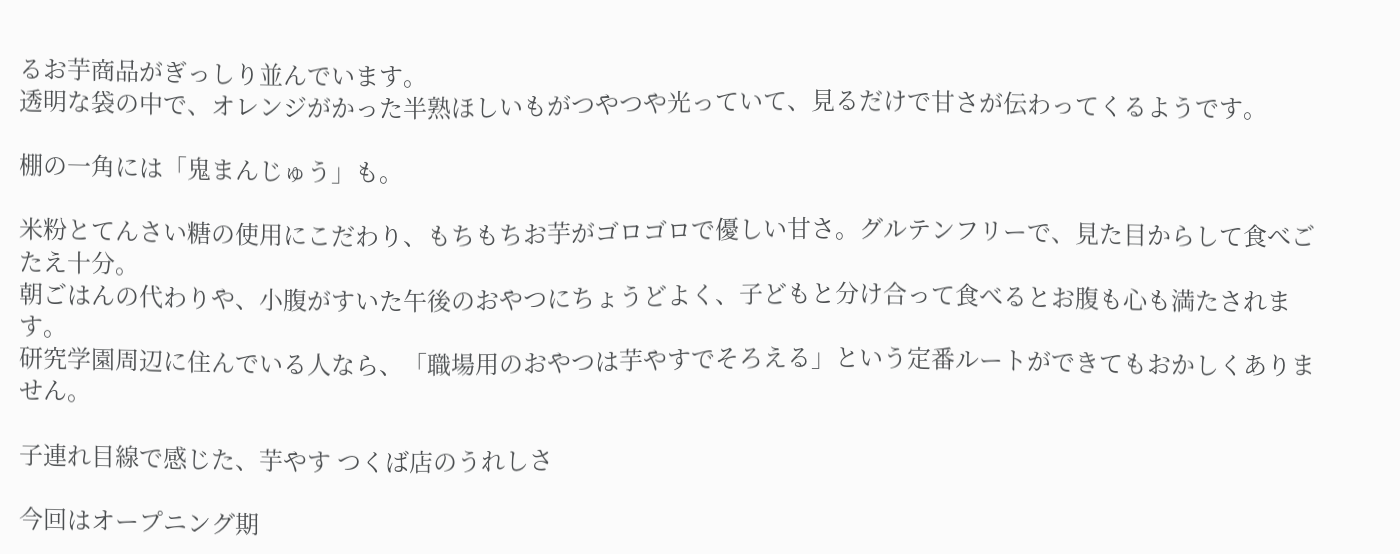るお芋商品がぎっしり並んでいます。
透明な袋の中で、オレンジがかった半熟ほしいもがつやつや光っていて、見るだけで甘さが伝わってくるようです。

棚の一角には「鬼まんじゅう」も。

米粉とてんさい糖の使用にこだわり、もちもちお芋がゴロゴロで優しい甘さ。グルテンフリーで、見た目からして食べごたえ十分。
朝ごはんの代わりや、小腹がすいた午後のおやつにちょうどよく、子どもと分け合って食べるとお腹も心も満たされます。
研究学園周辺に住んでいる人なら、「職場用のおやつは芋やすでそろえる」という定番ルートができてもおかしくありません。

子連れ目線で感じた、芋やす つくば店のうれしさ

今回はオープニング期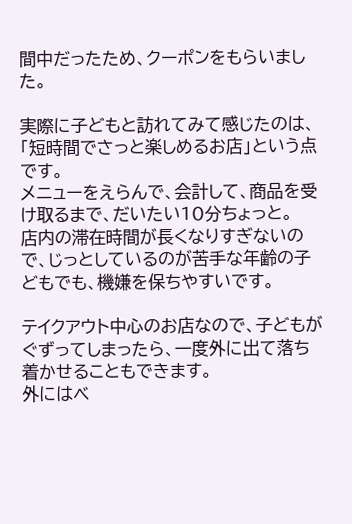間中だったため、クーポンをもらいました。

実際に子どもと訪れてみて感じたのは、「短時間でさっと楽しめるお店」という点です。
メニューをえらんで、会計して、商品を受け取るまで、だいたい10分ちょっと。
店内の滞在時間が長くなりすぎないので、じっとしているのが苦手な年齢の子どもでも、機嫌を保ちやすいです。

テイクアウト中心のお店なので、子どもがぐずってしまったら、一度外に出て落ち着かせることもできます。
外にはベ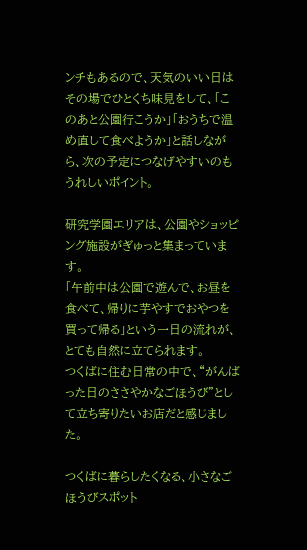ンチもあるので、天気のいい日はその場でひとくち味見をして、「このあと公園行こうか」「おうちで温め直して食べようか」と話しながら、次の予定につなげやすいのもうれしいポイント。

研究学園エリアは、公園やショッピング施設がぎゅっと集まっています。
「午前中は公園で遊んで、お昼を食べて、帰りに芋やすでおやつを買って帰る」という一日の流れが、とても自然に立てられます。
つくばに住む日常の中で、“がんばった日のささやかなごほうび”として立ち寄りたいお店だと感じました。

つくばに暮らしたくなる、小さなごほうびスポット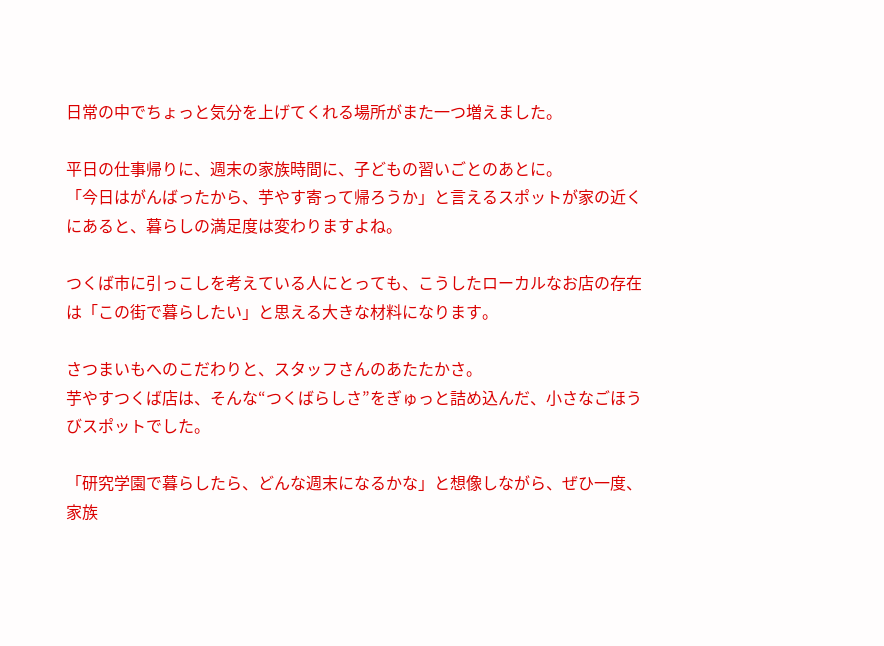日常の中でちょっと気分を上げてくれる場所がまた一つ増えました。

平日の仕事帰りに、週末の家族時間に、子どもの習いごとのあとに。
「今日はがんばったから、芋やす寄って帰ろうか」と言えるスポットが家の近くにあると、暮らしの満足度は変わりますよね。

つくば市に引っこしを考えている人にとっても、こうしたローカルなお店の存在は「この街で暮らしたい」と思える大きな材料になります。

さつまいもへのこだわりと、スタッフさんのあたたかさ。
芋やすつくば店は、そんな“つくばらしさ”をぎゅっと詰め込んだ、小さなごほうびスポットでした。

「研究学園で暮らしたら、どんな週末になるかな」と想像しながら、ぜひ一度、家族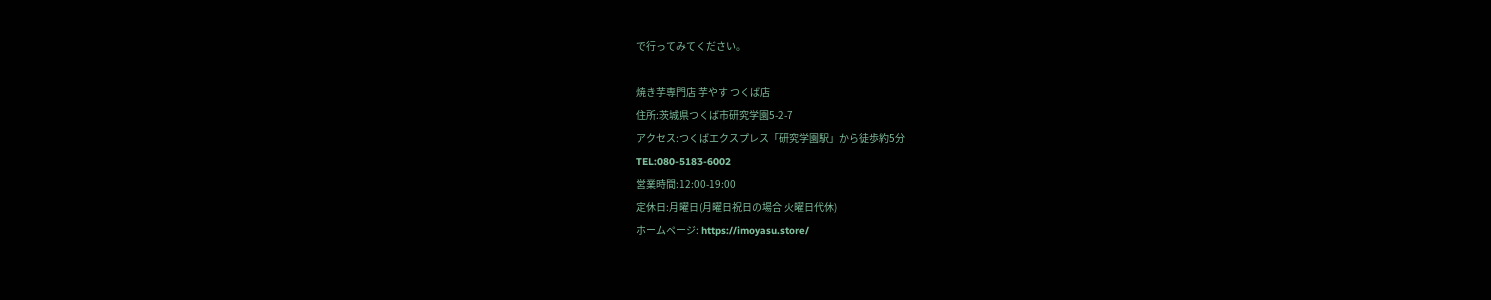で行ってみてください。

焼き芋専門店 芋やす つくば店
住所:茨城県つくば市研究学園5-2-7
アクセス:つくばエクスプレス「研究学園駅」から徒歩約5分
TEL:080-5183-6002
営業時間:12:00-19:00
定休日:月曜日(月曜日祝日の場合 火曜日代休)
ホームページ: https://imoyasu.store/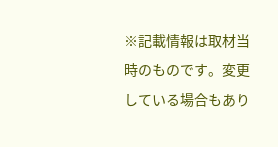※記載情報は取材当時のものです。変更している場合もあり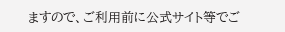ますので、ご利用前に公式サイト等でご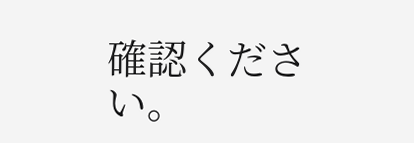確認ください。